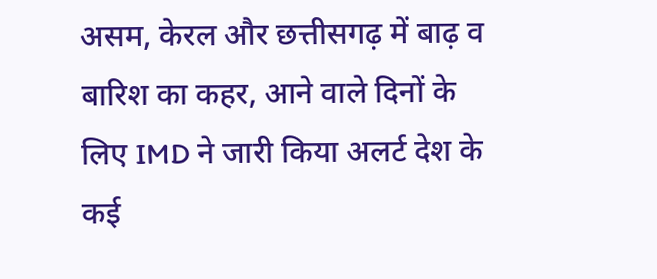असम, केरल और छत्तीसगढ़ में बाढ़ व बारिश का कहर, आने वाले दिनों के लिए IMD ने जारी किया अलर्ट देश के कई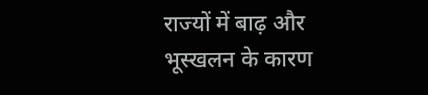राज्यों में बाढ़ और भूस्खलन के कारण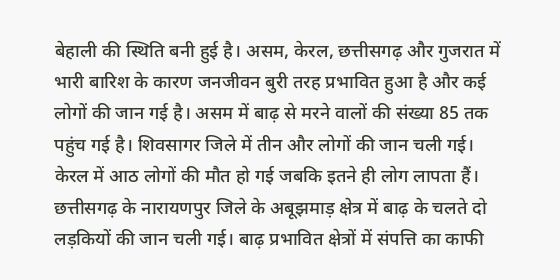बेहाली की स्थिति बनी हुई है। असम, केरल, छत्तीसगढ़ और गुजरात में भारी बारिश के कारण जनजीवन बुरी तरह प्रभावित हुआ है और कई लोगों की जान गई है। असम में बाढ़ से मरने वालों की संख्या 85 तक पहुंच गई है। शिवसागर जिले में तीन और लोगों की जान चली गई। केरल में आठ लोगों की मौत हो गई जबकि इतने ही लोग लापता हैं। छत्तीसगढ़ के नारायणपुर जिले के अबूझमाड़ क्षेत्र में बाढ़ के चलते दो लड़कियों की जान चली गई। बाढ़ प्रभावित क्षेत्रों में संपत्ति का काफी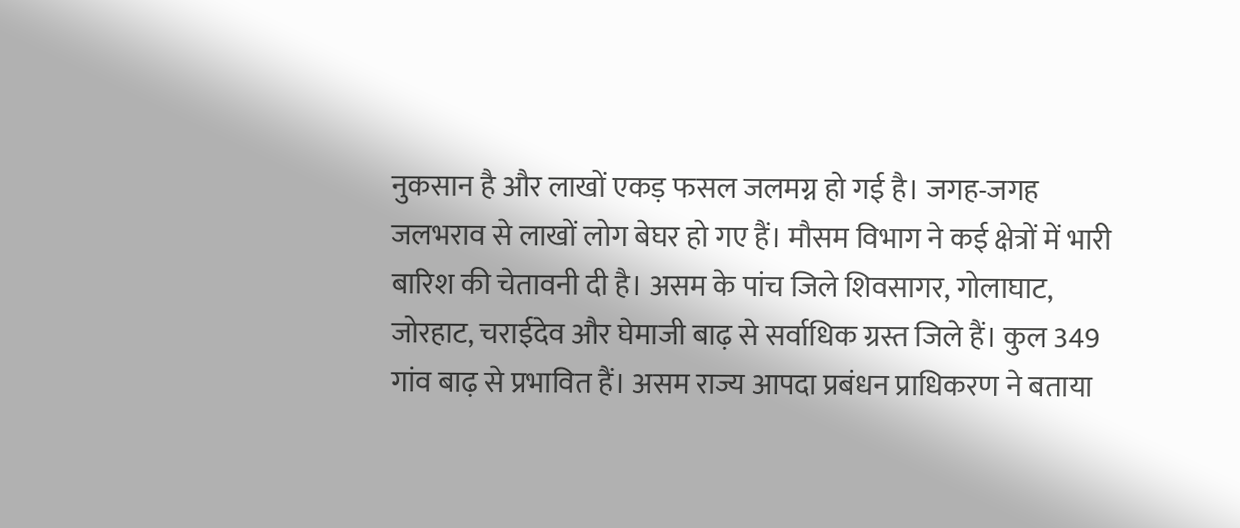नुकसान है और लाखों एकड़ फसल जलमग्न हो गई है। जगह-जगह जलभराव से लाखों लोग बेघर हो गए हैं। मौसम विभाग ने कई क्षेत्रों में भारी बारिश की चेतावनी दी है। असम के पांच जिले शिवसागर, गोलाघाट, जोरहाट, चराईदेव और घेमाजी बाढ़ से सर्वाधिक ग्रस्त जिले हैं। कुल 349 गांव बाढ़ से प्रभावित हैं। असम राज्य आपदा प्रबंधन प्राधिकरण ने बताया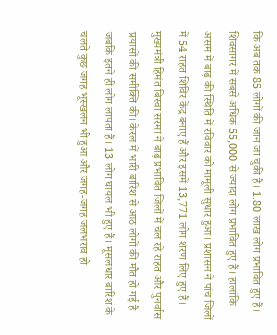कि अब तक 85 लोगों की जान जा चुकी है। 1.80 लाख लोग प्रभावित हुए हैं। शिवसागर में सबसे अधिक 55,000 से ज्यादा लोग प्रभावित हुए हैं। हालांकि असम में बाढ़ की स्थिति में रविवार को मामूली सुधार हुआ। प्रशासन ने पांच जिलों में 54 राहत शिविर केंद्र बनाए हैं और इसमें 13,771 लोग शरण लिए हुए हैं। मुख्यमंत्री हिमंत बिस्वा सरमा ने बाढ़ प्रभावित जिलों में चल रहे राहत और पुनर्वास प्रयासों की समीक्ति की। केरल में भारी बारिश से आठ लोगों की मौत हो गई है जबकि इतने ही लोग लापता हैं। 13 लोग घायल भी हुए हैं। मूसलधार बारिश के चलते कुछ जगह भूस्खलन भी हुआ और जगह-जगह जलभराव हो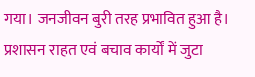गया। जनजीवन बुरी तरह प्रभावित हुआ है। प्रशासन राहत एवं बचाव कार्यों में जुटा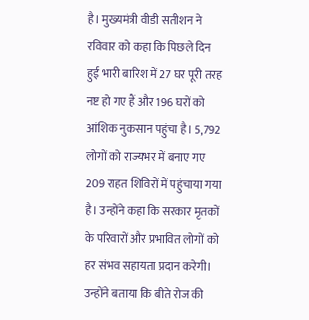है। मुख्यमंत्री वीडी सतीशन ने रविवार को कहा कि पिछले दिन हुई भारी बारिश में 27 घर पूरी तरह नष्ट हो गए हैं और 196 घरों को आंशिक नुकसान पहुंचा है। 5,792 लोगों को राज्यभर में बनाए गए 209 राहत शिविरों में पहुंचाया गया है। उन्होंने कहा कि सरकार मृतकों के परिवारों और प्रभावित लोगों को हर संभव सहायता प्रदान करेगी। उन्होंने बताया कि बीते रोज की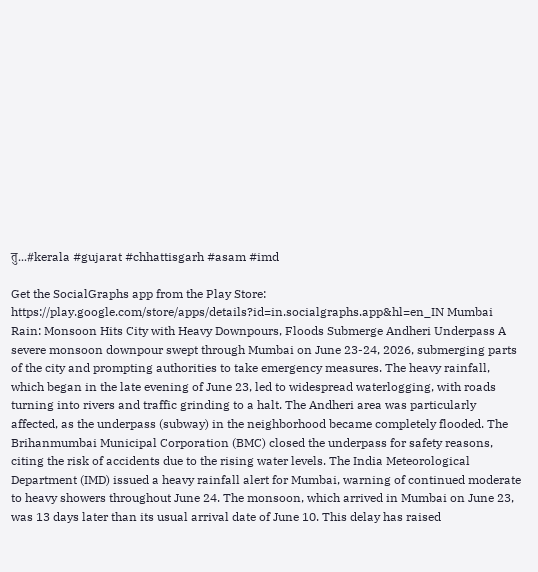तु...#kerala #gujarat #chhattisgarh #asam #imd

Get the SocialGraphs app from the Play Store: https://play.google.com/store/apps/details?id=in.socialgraphs.app&hl=en_IN Mumbai Rain: Monsoon Hits City with Heavy Downpours, Floods Submerge Andheri Underpass A severe monsoon downpour swept through Mumbai on June 23-24, 2026, submerging parts of the city and prompting authorities to take emergency measures. The heavy rainfall, which began in the late evening of June 23, led to widespread waterlogging, with roads turning into rivers and traffic grinding to a halt. The Andheri area was particularly affected, as the underpass (subway) in the neighborhood became completely flooded. The Brihanmumbai Municipal Corporation (BMC) closed the underpass for safety reasons, citing the risk of accidents due to the rising water levels. The India Meteorological Department (IMD) issued a heavy rainfall alert for Mumbai, warning of continued moderate to heavy showers throughout June 24. The monsoon, which arrived in Mumbai on June 23, was 13 days later than its usual arrival date of June 10. This delay has raised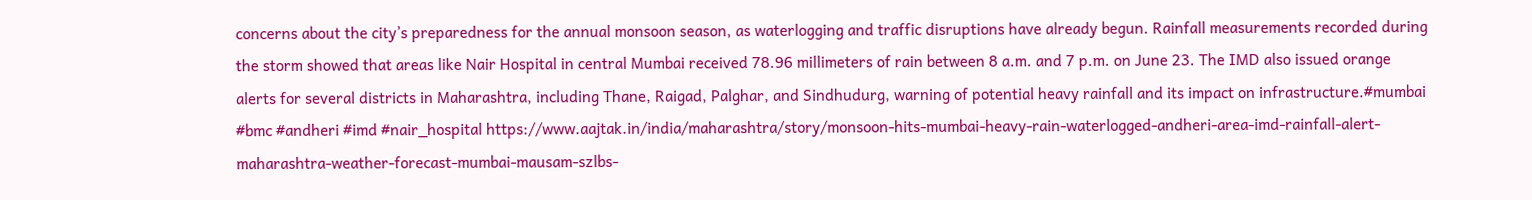concerns about the city’s preparedness for the annual monsoon season, as waterlogging and traffic disruptions have already begun. Rainfall measurements recorded during the storm showed that areas like Nair Hospital in central Mumbai received 78.96 millimeters of rain between 8 a.m. and 7 p.m. on June 23. The IMD also issued orange alerts for several districts in Maharashtra, including Thane, Raigad, Palghar, and Sindhudurg, warning of potential heavy rainfall and its impact on infrastructure.#mumbai #bmc #andheri #imd #nair_hospital https://www.aajtak.in/india/maharashtra/story/monsoon-hits-mumbai-heavy-rain-waterlogged-andheri-area-imd-rainfall-alert-maharashtra-weather-forecast-mumbai-mausam-szlbs-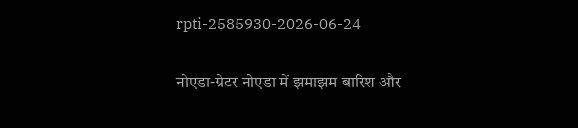rpti-2585930-2026-06-24

नोएडा-ग्रेटर नोएडा में झमाझम बारिश और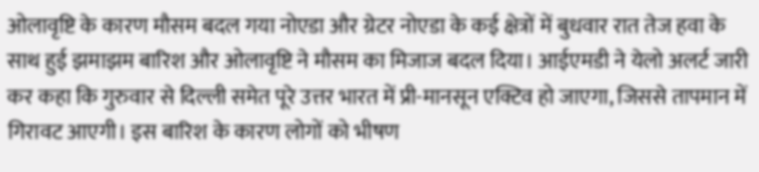ओलावृष्टि के कारण मौसम बदल गया नोएडा और ग्रेटर नोएडा के कई क्षेत्रों में बुधवार रात तेज हवा के साथ हुई झमाझम बारिश और ओलावृष्टि ने मौसम का मिजाज बदल दिया। आईएमडी ने येलो अलर्ट जारी कर कहा कि गुरुवार से दिल्ली समेत पूरे उत्तर भारत में प्री-मानसून एक्टिव हो जाएगा, जिससे तापमान में गिरावट आएगी। इस बारिश के कारण लोगों को भीषण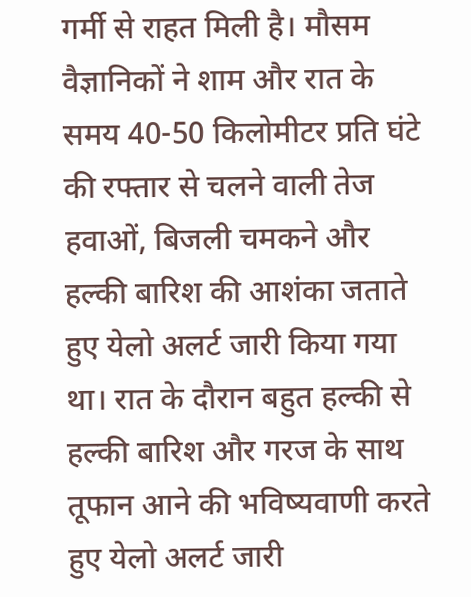गर्मी से राहत मिली है। मौसम वैज्ञानिकों ने शाम और रात के समय 40-50 किलोमीटर प्रति घंटे की रफ्तार से चलने वाली तेज हवाओं, बिजली चमकने और हल्की बारिश की आशंका जताते हुए येलो अलर्ट जारी किया गया था। रात के दौरान बहुत हल्की से हल्की बारिश और गरज के साथ तूफान आने की भविष्यवाणी करते हुए येलो अलर्ट जारी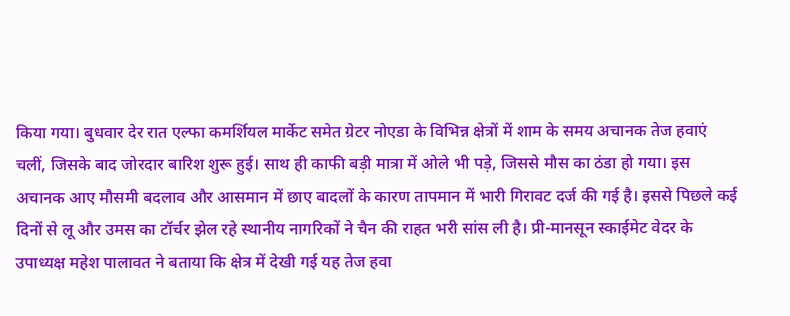किया गया। बुधवार देर रात एल्फा कमर्शियल मार्केट समेत ग्रेटर नोएडा के विभिन्न क्षेत्रों में शाम के समय अचानक तेज हवाएं चलीं, जिसके बाद जोरदार बारिश शुरू हुई। साथ ही काफी बड़ी मात्रा में ओले भी पड़े, जिससे मौस का ठंडा हो गया। इस अचानक आए मौसमी बदलाव और आसमान में छाए बादलों के कारण तापमान में भारी गिरावट दर्ज की गई है। इससे पिछले कई दिनों से लू और उमस का टॉर्चर झेल रहे स्थानीय नागरिकों ने चैन की राहत भरी सांस ली है। प्री-मानसून स्काईमेट वेदर के उपाध्यक्ष महेश पालावत ने बताया कि क्षेत्र में देखी गई यह तेज हवा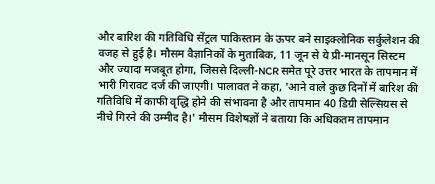और बारिश की गतिविधि सेंट्रल पाकिस्तान के ऊपर बने साइक्लोनिक सर्कुलेशन की वजह से हुई है। मौसम वैज्ञानिकों के मुताबिक, 11 जून से ये प्री-मानसून सिस्टम और ज्यादा मजबूत होगा, जिससे दिल्ली-NCR समेत पूरे उत्तर भारत के तापमान में भारी गिरावट दर्ज की जाएगी। पालावत ने कहा, 'आने वाले कुछ दिनों में बारिश की गतिविधि में काफी वृद्धि होने की संभावना है और तापमान 40 डिग्री सेल्सियस से नीचे गिरने की उम्मीद है।' मौसम विशेषज्ञों ने बताया कि अधिकतम तापमान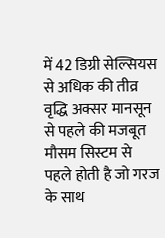में 42 डिग्री सेल्सियस से अधिक की तीव्र वृद्धि अक्सर मानसून से पहले की मजबूत मौसम सिस्टम से पहले होती है जो गरज के साथ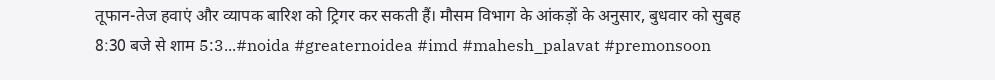तूफान-तेज हवाएं और व्यापक बारिश को ट्रिगर कर सकती हैं। मौसम विभाग के आंकड़ों के अनुसार, बुधवार को सुबह 8:30 बजे से शाम 5:3...#noida #greaternoidea #imd #mahesh_palavat #premonsoon